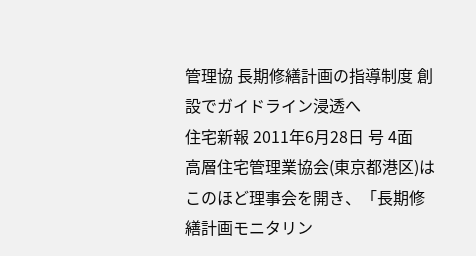管理協 長期修繕計画の指導制度 創設でガイドライン浸透へ
住宅新報 2011年6月28日 号 4面
高層住宅管理業協会(東京都港区)はこのほど理事会を開き、「長期修繕計画モニタリン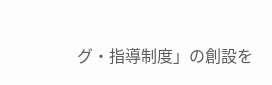グ・指導制度」の創設を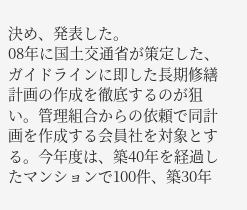決め、発表した。
08年に国土交通省が策定した、ガイドラインに即した長期修繕計画の作成を徹底するのが狙い。管理組合からの依頼で同計画を作成する会員社を対象とする。今年度は、築40年を経過したマンションで100件、築30年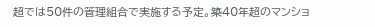超では50件の管理組合で実施する予定。築40年超のマンショ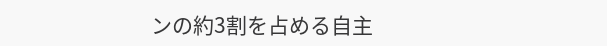ンの約3割を占める自主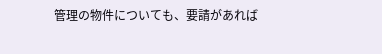管理の物件についても、要請があれば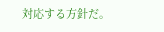対応する方針だ。